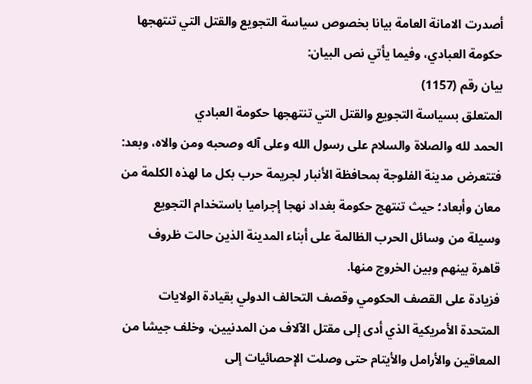أصدرت الامانة العامة بيانا بخصوص سياسة التجويع والقتل التي تنتهجها حكومة العبادي، وفيما يأتي نص البيان:
بيان رقم (1157)
المتعلق بسياسة التجويع والقتل التي تنتهجها حكومة العبادي
الحمد لله والصلاة والسلام على رسول الله وعلى آله وصحبه ومن والاه، وبعد:
فتتعرض مدينة الفلوجة بمحافظة الأنبار لجريمة حرب بكل ما لهذه الكلمة من معان وأبعاد؛ حيث تنتهج حكومة بغداد نهجا إجراميا باستخدام التجويع وسيلة من وسائل الحرب الظالمة على أبناء المدينة الذين حالت ظروف قاهرة بينهم وبين الخروج منها.
فزيادة على القصف الحكومي وقصف التحالف الدولي بقيادة الولايات المتحدة الأمريكية الذي أدى إلى مقتل الآلاف من المدنيين، وخلف جيشا من المعاقين والأرامل والأيتام حتى وصلت الإحصائيات إلى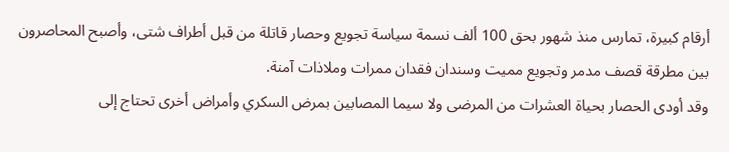أرقام كبيرة، تمارس منذ شهور بحق 100 ألف نسمة سياسة تجويع وحصار قاتلة من قبل أطراف شتى، وأصبح المحاصرون بين مطرقة قصف مدمر وتجويع مميت وسندان فقدان ممرات وملاذات آمنة.
وقد أودى الحصار بحياة العشرات من المرضى ولا سيما المصابين بمرض السكري وأمراض أخرى تحتاج إلى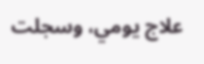علاج يومي، وسجلت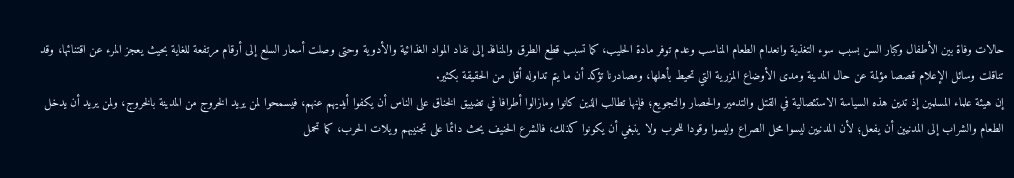حالات وفاة بين الأطفال وكبار السن بسبب سوء التغذية وانعدام الطعام المناسب وعدم توفر مادة الحليب، كما تسبب قطع الطرق والمنافذ إلى نفاد المواد الغذائية والأدوية وحتى وصلت أسعار السلع إلى أرقام مرتفعة للغاية بحيث يعجز المرء عن اقتنائها، وقد تناقلت وسائل الإعلام قصصا مؤلمة عن حال المدينة ومدى الأوضاع المزرية التي تحيط بأهلها، ومصادرنا تؤكد أن ما يتم تداوله أقل من الحقيقة بكثير.
إن هيئة علماء المسلمين إذ تدين هذه السياسة الاستئصالية في القتل والتدمير والحصار والتجويع؛ فإنها تطالب الذين كانوا ومازالوا أطرافا في تضييق الخناق على الناس أن يكفوا أيديهم عنهم، فيسمحوا لمن يريد الخروج من المدينة بالخروج، ولمن يريد أن يدخل الطعام والشراب إلى المدنيين أن يفعل؛ لأن المدنيين ليسوا محل الصراع وليسوا وقودا للحرب ولا ينبغي أن يكونوا كذلك، فالشرع الحنيف يحث دائما على تجنيبهم ويلات الحرب، كما تحمل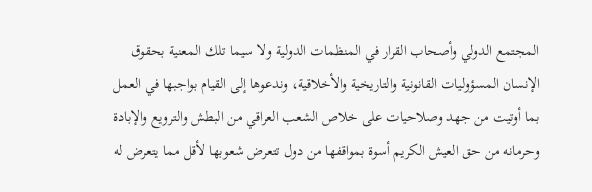المجتمع الدولي وأصحاب القرار في المنظمات الدولية ولا سيما تلك المعنية بحقوق الإنسان المسؤوليات القانونية والتاريخية والأخلاقية، وندعوها إلى القيام بواجبها في العمل بما أوتيت من جهد وصلاحيات على خلاص الشعب العراقي من البطش والترويع والإبادة وحرمانه من حق العيش الكريم أسوة بمواقفها من دول تتعرض شعوبها لأقل مما يتعرض له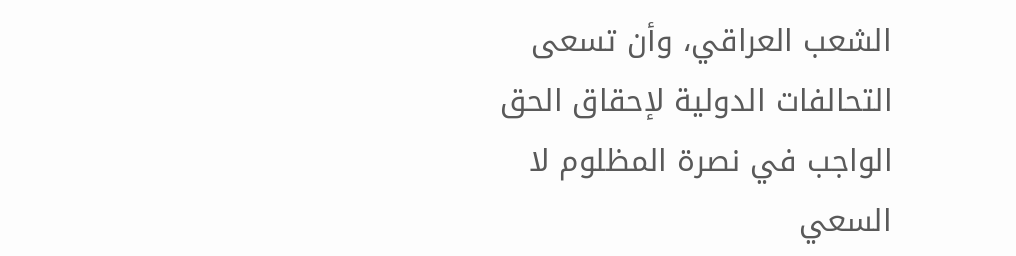الشعب العراقي، وأن تسعى التحالفات الدولية لإحقاق الحق الواجب في نصرة المظلوم لا السعي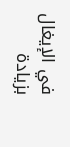في الإيغال بزيادة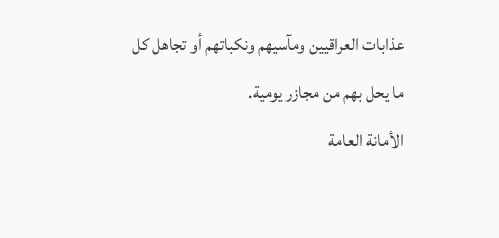عذابات العراقيين ومآسيهم ونكباتهم أو تجاهل كل ما يحل بهم من مجازر يومية.
الأمانة العامة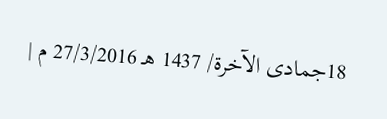18جمادى الآخرة/ 1437 هـ 27/3/2016 م |